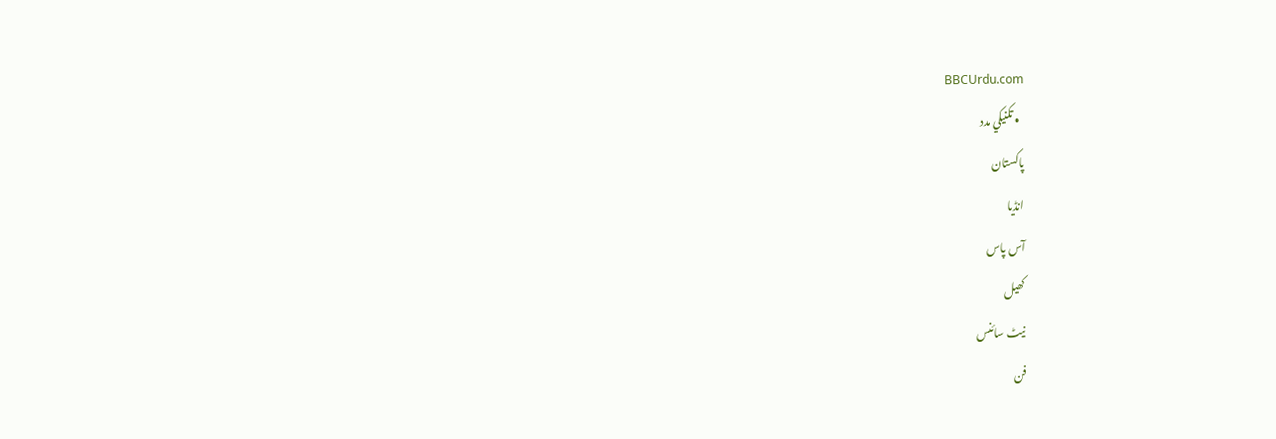BBCUrdu.com
  • تکنيکي مدد
پاکستان
انڈیا
آس پاس
کھیل
نیٹ سائنس
فن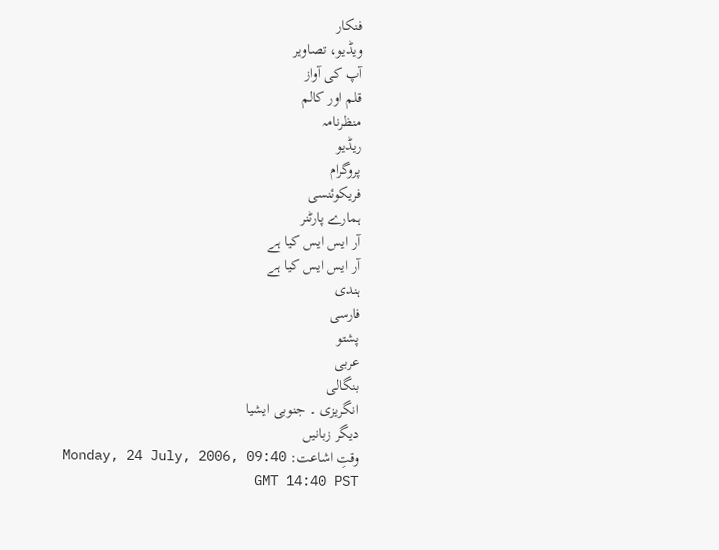فنکار
ویڈیو، تصاویر
آپ کی آواز
قلم اور کالم
منظرنامہ
ریڈیو
پروگرام
فریکوئنسی
ہمارے پارٹنر
آر ایس ایس کیا ہے
آر ایس ایس کیا ہے
ہندی
فارسی
پشتو
عربی
بنگالی
انگریزی ۔ جنوبی ایشیا
دیگر زبانیں
وقتِ اشاعت: Monday, 24 July, 2006, 09:40 GMT 14:40 PST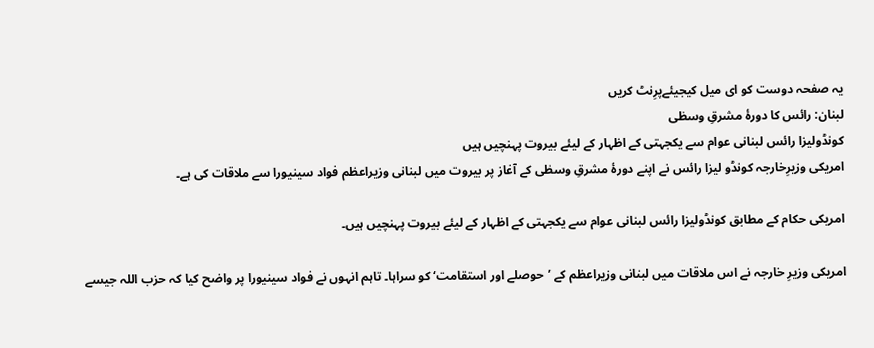یہ صفحہ دوست کو ای میل کیجیئےپرِنٹ کریں
لبنان: رائس کا دورۂ مشرقِ وسطٰی
کونڈولیزا رائس لبنانی عوام سے یکجہتی کے اظہار کے لیئے بیروت پہنچیں ہیں
امریکی وزیرِخارجہ کونڈو لیزا رائس نے اپنے دورۂ مشرقِ وسطٰی کے آغاز پر بیروت میں لبنانی وزیراعظم فواد سینیورا سے ملاقات کی ہے۔

امریکی حکام کے مطابق کونڈولیزا رائس لبنانی عوام سے یکجہتی کے اظہار کے لیئے بیروت پہنچیں ہیں۔

امریکی وزیرِ خارجہ نے اس ملاقات میں لبنانی وزیراعظم کے ’حوصلے اور استقامت‘ کو سراہا۔ تاہم انہوں نے فواد سینیورا پر واضح کیا کہ حزب اللہ جیسے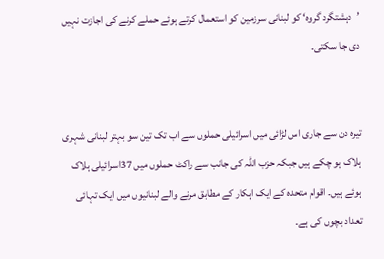’دہشتگرد گروہ‘ کو لبنانی سرزمین کو استعمال کرتے ہوئے حملے کرنے کی اجازت نہیں دی جا سکتی۔


تیرہ دن سے جاری اس لڑائی میں اسرائیلی حملوں سے اب تک تین سو بہتر لبنانی شہری ہلاک ہو چکے ہیں جبکہ حزب اللہ کی جانب سے راکٹ حملوں میں 37اسرائیلی ہلاک ہوئے ہیں۔ اقوام متحدہ کے ایک اہکار کے مطابق مرنے والے لبنانیوں میں ایک تہائی تعداد بچوں کی ہے۔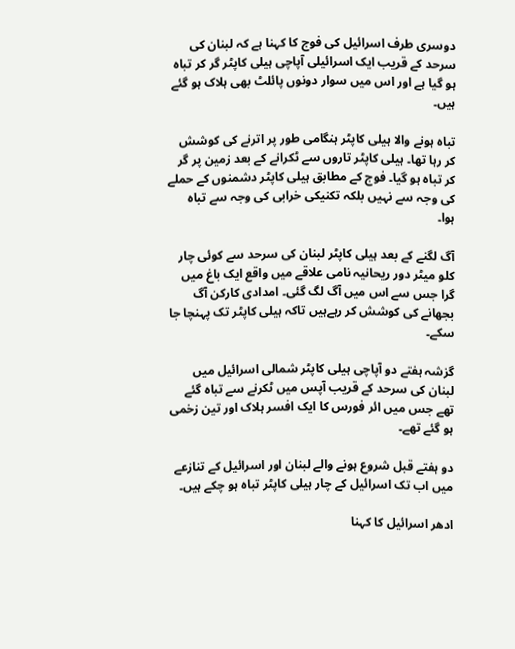دوسری طرف اسرائیل کی فوج کا کہنا ہے کہ لبنان کی سرحد کے قریب ایک اسرائیلی آپاچی ہیلی کاپٹر گر کر تباہ ہو گیا ہے اور اس میں سوار دونوں پائلٹ بھی ہلاک ہو گئے ہیں۔

تباہ ہونے والا ہیلی کاپٹر ہنگامی طور پر اترنے کی کوشش کر رہا تھا۔ ہیلی کاپٹر تاروں سے ٹکرانے کے بعد زمین پر گر کر تباہ ہو گیا۔ فوج کے مطابق ہیلی کاپٹر دشمنوں کے حملے کی وجہ سے نہیں بلکہ تکنیکی خرابی کی وجہ سے تباہ ہوا۔

آگ لگنے کے بعد ہیلی کاپٹر لبنان کی سرحد سے کوئی چار کلو میٹر دور ریحانیہ نامی علاقے میں واقع ایک باغ میں گرا جس سے اس میں آگ لگ گئی۔ امدادی کارکن آگ بجھانے کی کوشش کر رہےہیں تاکہ ہیلی کاپٹر تک پہنچا جا سکے۔

گزشہ ہفتے دو آپاچی ہیلی کاپٹر شمالی اسرائیل میں لبنان کی سرحد کے قریب آپس میں ٹکرنے سے تباہ گئے تھے جس میں ائر فورس کا ایک افسر ہلاک اور تین زخمی ہو گئے تھے۔

دو ہفتے قبل شروع ہونے والے لبنان اور اسرائیل کے تنازعے میں اب تک اسرائیل کے چار ہیلی کاپٹر تباہ ہو چکے ہیں۔

ادھر اسرائیل کا کہنا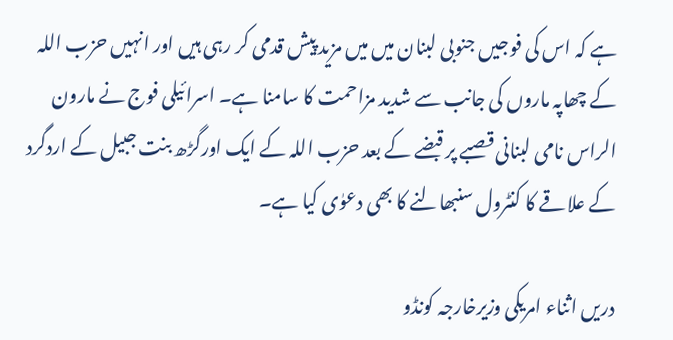ہے کہ اس کی فوجیں جنوبی لبنان میں میں مزید پیش قدمی کر رہی ہیں اور انہیں حزب اللہ کے چھاپہ ماروں کی جانب سے شدید مزاحمت کا سامنا ہے۔ اسرائیلی فوج نے مارون الراس نامی لبنانی قصبے پر قبضے کے بعد حزب اللہ کے ایک اورگڑھ بنت جبیل کے اردگرد کے علاقے کا کنٹرول سنبھالنے کا بھی دعوٰی کیا ہے۔

دریں اثناء امریکی وزیرخارجہ کونڈو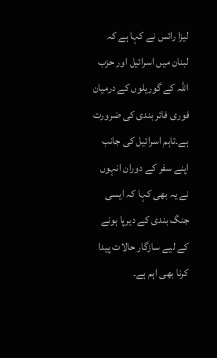لیزا رائس نے کہا ہے کہ لبنان میں اسرائیل اور حزب اللہ کے گوریلوں کے درمیان فوری فائر بندی کی ضرورت ہے۔تاہم اسرائیل کی جانب اپنے سفر کے دوران انہوں نے یہ بھی کہا کہ ایسی جنگ بندی کے دیرپا ہونے کے لیے سازگار حالات پیدا کرنا بھی اہم ہے۔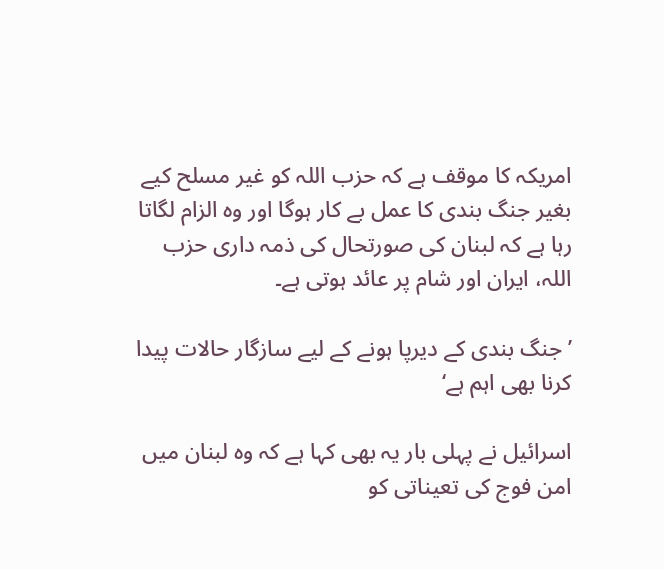امریکہ کا موقف ہے کہ حزب اللہ کو غیر مسلح کیے بغیر جنگ بندی کا عمل بے کار ہوگا اور وہ الزام لگاتا رہا ہے کہ لبنان کی صورتحال کی ذمہ داری حزب اللہ، ایران اور شام پر عائد ہوتی ہے۔

’جنگ بندی کے دیرپا ہونے کے لیے سازگار حالات پیدا کرنا بھی اہم ہے‘

اسرائیل نے پہلی بار یہ بھی کہا ہے کہ وہ لبنان میں امن فوج کی تعیناتی کو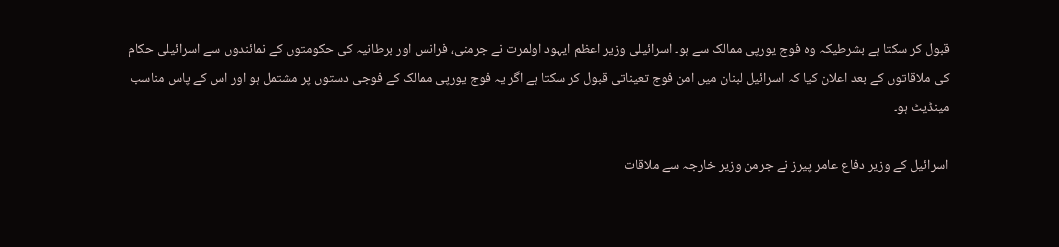قبول کر سکتا ہے بشرطیکہ وہ فوج یورپی ممالک سے ہو۔ اسرائیلی وزیر اعظم ایہود اولمرت نے جرمنی، فرانس اور برطانیہ کی حکومتوں کے نمائندوں سے اسرائیلی حکام کی ملاقاتوں کے بعد اعلان کیا کہ اسرائیل لبنان میں امن فوج تعیناتی قبول کر سکتا ہے اگر یہ فوج یورپی ممالک کے فوجی دستوں پر مشتمل ہو اور اس کے پاس مناسب مینڈیٹ ہو۔

اسرائیل کے وزیر دفاع عامر پیرز نے جرمن وزیر خارجہ سے ملاقات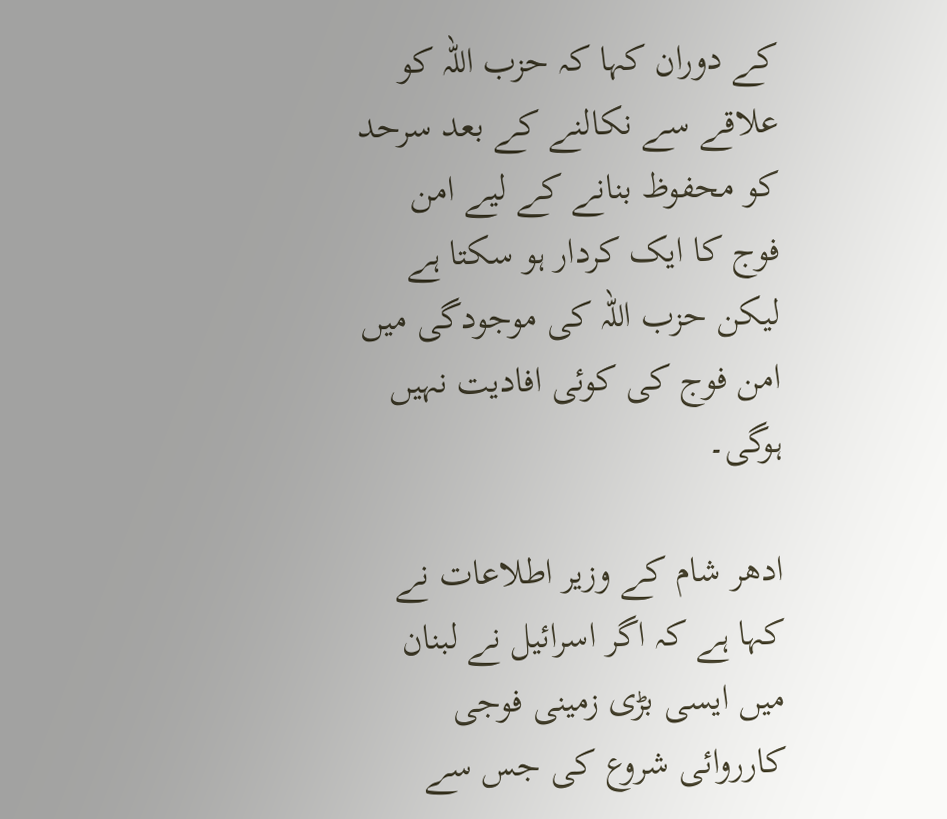کے دوران کہا کہ حزب اللہ کو علاقے سے نکالنے کے بعد سرحد کو محفوظ بنانے کے لیے امن فوج کا ایک کردار ہو سکتا ہے لیکن حزب اللہ کی موجودگی میں امن فوج کی کوئی افادیت نہیں ہوگی۔

ادھر شام کے وزیر اطلاعات نے کہا ہے کہ اگر اسرائیل نے لبنان میں ایسی بڑی زمینی فوجی کارروائی شروع کی جس سے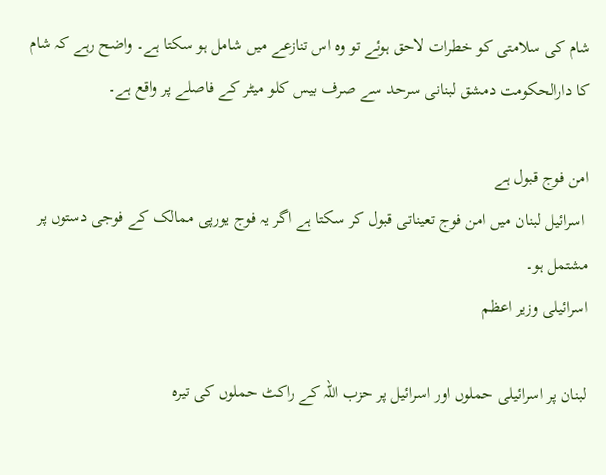شام کی سلامتی کو خطرات لاحق ہوئے تو وہ اس تنازعے میں شامل ہو سکتا ہے۔ واضح رہے کہ شام کا دارالحکومت دمشق لبنانی سرحد سے صرف بیس کلو میٹر کے فاصلے پر واقع ہے۔

امن فوج قبول ہے
 اسرائیل لبنان میں امن فوج تعیناتی قبول کر سکتا ہے اگر یہ فوج یورپی ممالک کے فوجی دستوں پر مشتمل ہو۔
اسرائیلی وزیر اعظم

لبنان پر اسرائیلی حملوں اور اسرائیل پر حزب اللہ کے راکٹ حملوں کی تیرہ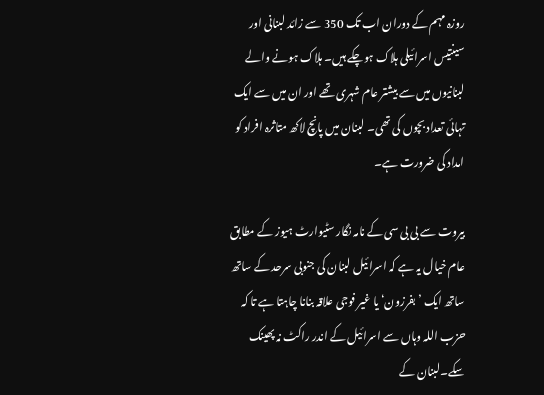روزہ مہم کے دوران اب تک 350 سے زائد لبنانی اور سینتیس اسرائیلی ہلاک ہوچکے ہیں۔ ہلاک ہونے والے لبنانیوں میں سے بیشتر عام شہری تھے اور ان میں سے ایک تہائی تعداد بچوں کی تھی۔ لبنان میں پانچ لاکھ متاثرہ افراد کو امداد کی ضرورت ہے۔

بیروت سے بی بی سی کے نامہ نگار سٹیوارٹ ہیوز کے مطابق عام خیال یہ ہے کہ اسرائیل لبنان کی جنوبی سرحد کے ساتھ ساتھ ایک ’بفرزون‘ یا غیر فوجی علاقہ بنانا چاہتا ہے تا کہ حزب اللہ وہاں سے اسرائیل کے اندر راکٹ نہ پھینک سکے۔لبنان کے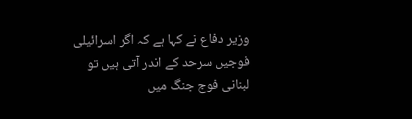وزیر دفاع نے کہا ہے کہ اگر اسرائیلی فوجیں سرحد کے اندر آتی ہیں تو لبنانی فوج جنگ میں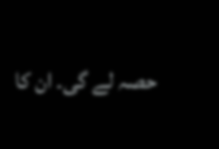حصہ لے گی۔ ان کا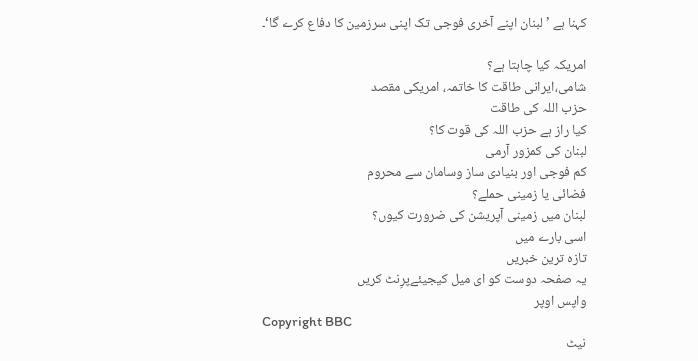کہنا ہے ’لبنان اپنے آخری فوجی تک اپنی سرزمین کا دفاع کرے گا‘۔

امریکہ کیا چاہتا ہے؟
شامی،ایرانی طاقت کا خاتمہ، امریکی مقصد
حزب اللہ کی طاقت
کیا راز ہے حزب اللہ کی قوت کا؟
لبنان کی کمزور آرمی
کم فوجی اور بنیادی ساز وسامان سے محروم
فضائی یا زمینی حملے؟
لبنان میں زمینی آپریشن کی ضرورت کیوں؟
اسی بارے میں
تازہ ترین خبریں
یہ صفحہ دوست کو ای میل کیجیئےپرِنٹ کریں
واپس اوپر
Copyright BBC
نیٹ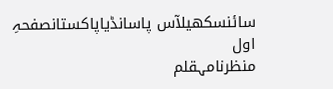سائنسکھیلآس پاسانڈیاپاکستانصفحہِ اول
منظرنامہقلم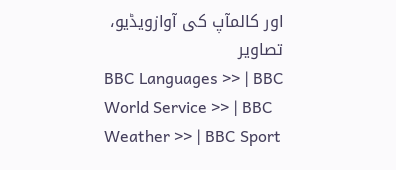اور کالمآپ کی آوازویڈیو، تصاویر
BBC Languages >> | BBC World Service >> | BBC Weather >> | BBC Sport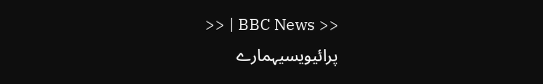>> | BBC News >>
پرائیویسیہمارے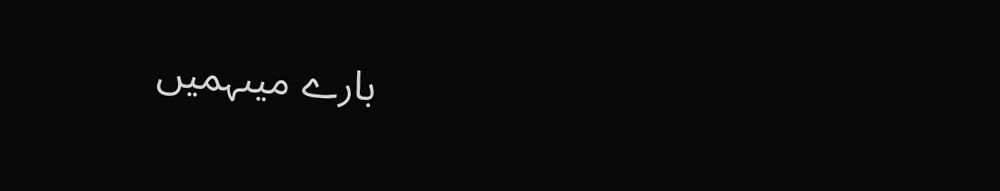بارے میںہمیں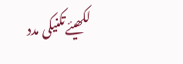لکھیئےتکنیکی مدد